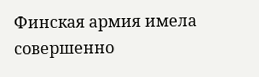Финская армия имела совершенно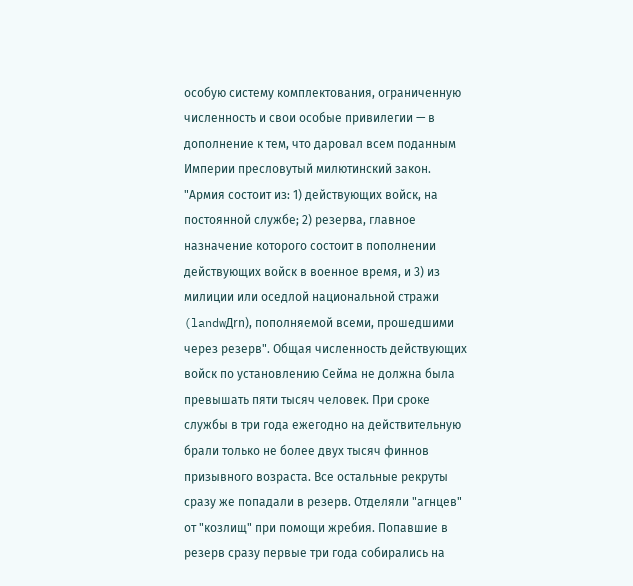особую систему комплектования, ограниченную численность и свои особые привилегии — в дополнение к тем, что даровал всем поданным Империи пресловутый милютинский закон. "Армия состоит из: 1) действующих войск, на постоянной службе; 2) резерва, главное назначение которого состоит в пополнении действующих войск в военное время, и 3) из милиции или оседлой национальной стражи (landwДrn), пополняемой всеми, прошедшими через резерв". Общая численность действующих войск по установлению Сейма не должна была превышать пяти тысяч человек. При сроке службы в три года ежегодно на действительную брали только не более двух тысяч финнов призывного возраста. Все остальные рекруты сразу же попадали в резерв. Отделяли "агнцев" от "козлищ" при помощи жребия. Попавшие в резерв сразу первые три года собирались на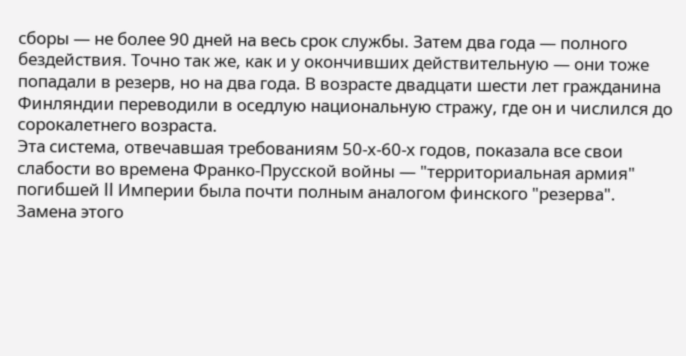сборы — не более 90 дней на весь срок службы. Затем два года — полного бездействия. Точно так же, как и у окончивших действительную — они тоже попадали в резерв, но на два года. В возрасте двадцати шести лет гражданина Финляндии переводили в оседлую национальную стражу, где он и числился до сорокалетнего возраста.
Эта система, отвечавшая требованиям 50-х-60-х годов, показала все свои слабости во времена Франко-Прусской войны — "территориальная армия" погибшей II Империи была почти полным аналогом финского "резерва".
Замена этого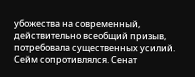убожества на современный, действительно всеобщий призыв, потребовала существенных усилий. Сейм сопротивлялся. Сенат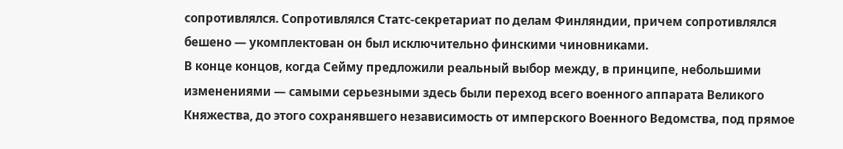сопротивлялся. Сопротивлялся Статс-секретариат по делам Финляндии, причем сопротивлялся бешено — укомплектован он был исключительно финскими чиновниками.
В конце концов, когда Сейму предложили реальный выбор между, в принципе, небольшими изменениями — самыми серьезными здесь были переход всего военного аппарата Великого Княжества, до этого сохранявшего независимость от имперского Военного Ведомства, под прямое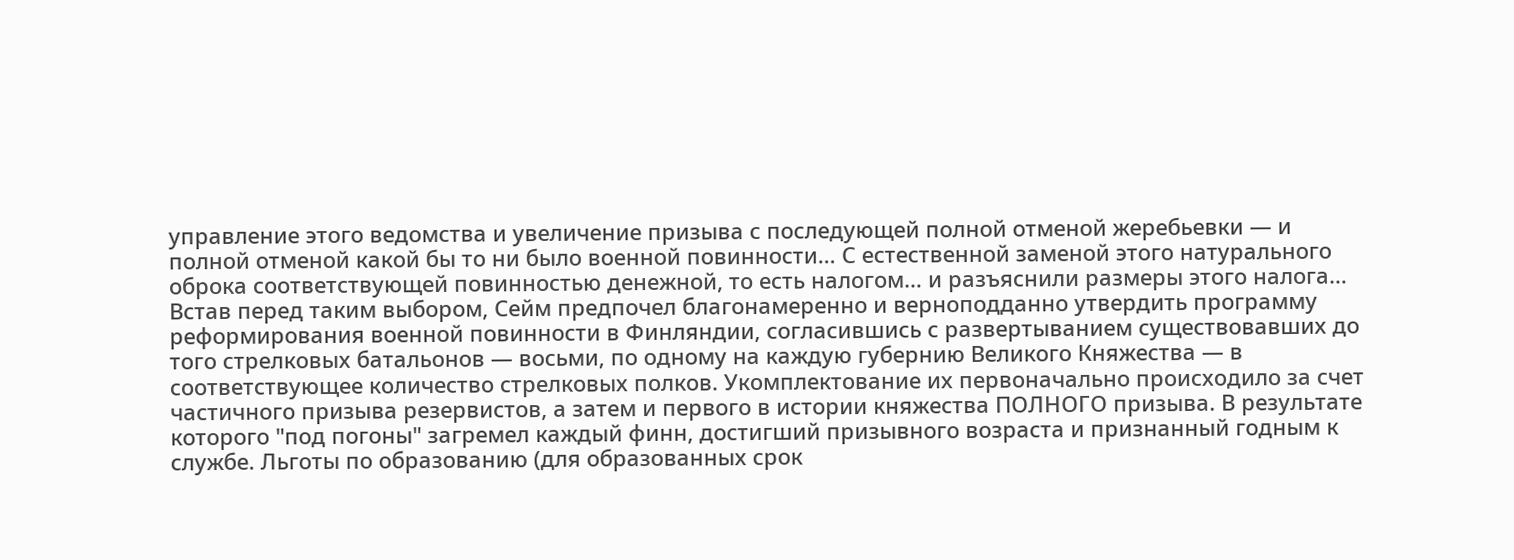управление этого ведомства и увеличение призыва с последующей полной отменой жеребьевки — и полной отменой какой бы то ни было военной повинности… С естественной заменой этого натурального оброка соответствующей повинностью денежной, то есть налогом… и разъяснили размеры этого налога…
Встав перед таким выбором, Сейм предпочел благонамеренно и верноподданно утвердить программу реформирования военной повинности в Финляндии, согласившись с развертыванием существовавших до того стрелковых батальонов — восьми, по одному на каждую губернию Великого Княжества — в соответствующее количество стрелковых полков. Укомплектование их первоначально происходило за счет частичного призыва резервистов, а затем и первого в истории княжества ПОЛНОГО призыва. В результате которого "под погоны" загремел каждый финн, достигший призывного возраста и признанный годным к службе. Льготы по образованию (для образованных срок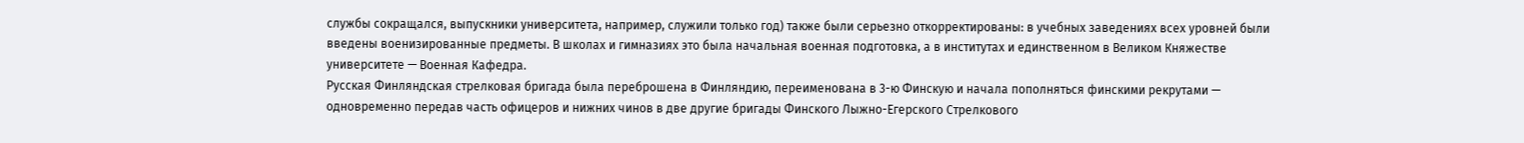службы сокращался, выпускники университета, например, служили только год) также были серьезно откорректированы: в учебных заведениях всех уровней были введены военизированные предметы. В школах и гимназиях это была начальная военная подготовка, а в институтах и единственном в Великом Княжестве университете — Военная Кафедра.
Русская Финляндская стрелковая бригада была переброшена в Финляндию, переименована в 3-ю Финскую и начала пополняться финскими рекрутами — одновременно передав часть офицеров и нижних чинов в две другие бригады Финского Лыжно-Егерского Стрелкового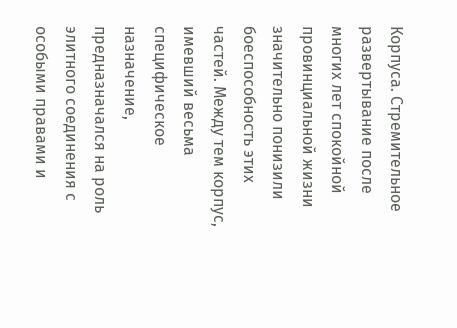Корпуса. Стремительное развертывание после многих лет спокойной провинциальной жизни значительно понизили боеспособность этих частей. Между тем корпус, имевший весьма специфическое назначение, предназначался на роль элитного соединения с особыми правами и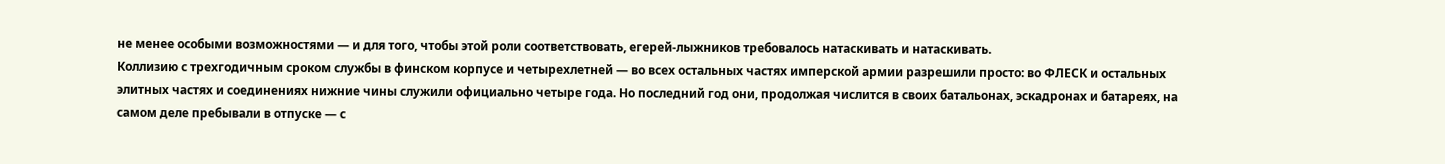не менее особыми возможностями — и для того, чтобы этой роли соответствовать, егерей-лыжников требовалось натаскивать и натаскивать.
Коллизию с трехгодичным сроком службы в финском корпусе и четырехлетней — во всех остальных частях имперской армии разрешили просто: во ФЛЕСК и остальных элитных частях и соединениях нижние чины служили официально четыре года. Но последний год они, продолжая числится в своих батальонах, эскадронах и батареях, на самом деле пребывали в отпуске — с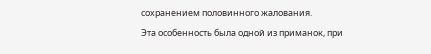сохранением половинного жалования.
Эта особенность была одной из приманок, при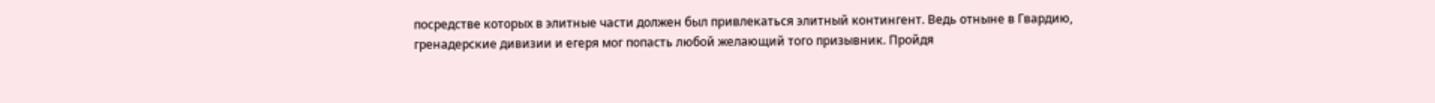посредстве которых в элитные части должен был привлекаться элитный контингент. Ведь отныне в Гвардию, гренадерские дивизии и егеря мог попасть любой желающий того призывник. Пройдя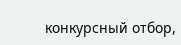конкурсный отбор,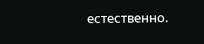естественно.